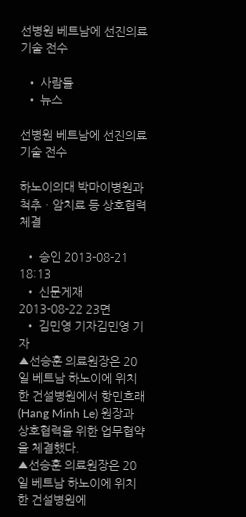선병원 베트남에 선진의료기술 전수

  • 사람들
  • 뉴스

선병원 베트남에 선진의료기술 전수

하노이의대 박마이병원과 척추ㆍ암치료 등 상호협력 체결

  • 승인 2013-08-21 18:13
  • 신문게재 2013-08-22 23면
  • 김민영 기자김민영 기자
▲선승훈 의료원장은 20일 베트남 하노이에 위치한 건설병원에서 항민흐래(Hang Minh Le) 원장과 상호협력을 위한 업무협약을 체결했다.
▲선승훈 의료원장은 20일 베트남 하노이에 위치한 건설병원에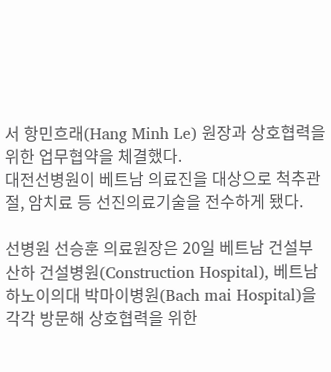서 항민흐래(Hang Minh Le) 원장과 상호협력을 위한 업무협약을 체결했다.
대전선병원이 베트남 의료진을 대상으로 척추관절, 암치료 등 선진의료기술을 전수하게 됐다.

선병원 선승훈 의료원장은 20일 베트남 건설부 산하 건설병원(Construction Hospital), 베트남 하노이의대 박마이병원(Bach mai Hospital)을 각각 방문해 상호협력을 위한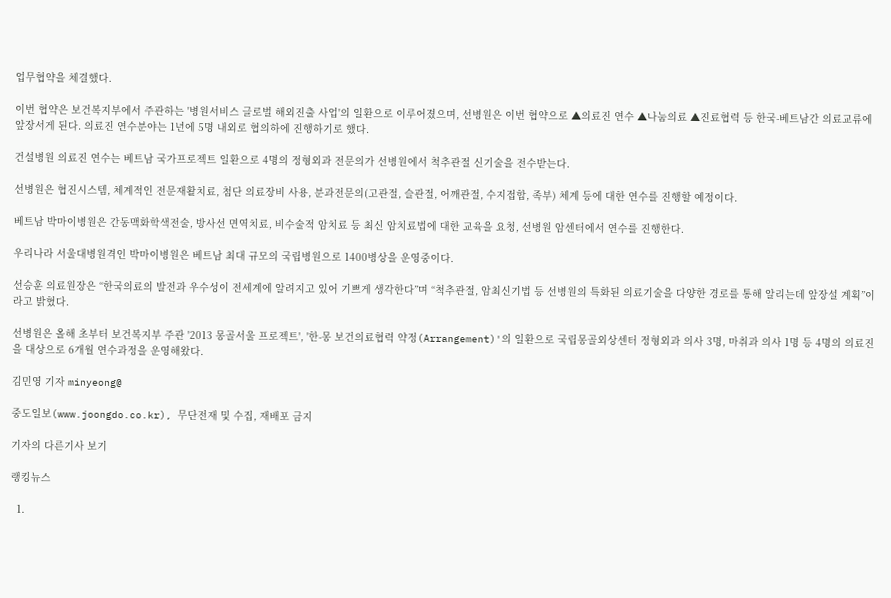업무협약을 체결했다.

이번 협약은 보건복지부에서 주관하는 '병원서비스 글로벌 해외진출 사업'의 일환으로 이루어졌으며, 선병원은 이번 협약으로 ▲의료진 연수 ▲나눔의료 ▲진료협력 등 한국-베트남간 의료교류에 앞장서게 된다. 의료진 연수분야는 1년에 5명 내외로 협의하에 진행하기로 했다.

건설병원 의료진 연수는 베트남 국가프로젝트 일환으로 4명의 정형외과 전문의가 선병원에서 척추관절 신기술을 전수받는다.

선병원은 협진시스템, 체계적인 전문재활치료, 첨단 의료장비 사용, 분과전문의(고관절, 슬관절, 어깨관절, 수지접합, 족부) 체계 등에 대한 연수를 진행할 예정이다.

베트남 박마이병원은 간동맥화학색전술, 방사선 면역치료, 비수술적 암치료 등 최신 암치료법에 대한 교육을 요청, 선병원 암센터에서 연수를 진행한다.

우리나라 서울대병원격인 박마이병원은 베트남 최대 규모의 국립병원으로 1400병상을 운영중이다.

선승훈 의료원장은 “한국의료의 발전과 우수성이 전세계에 알려지고 있어 기쁘게 생각한다”며 “척추관절, 암최신기법 등 선병원의 특화된 의료기술을 다양한 경로를 통해 알리는데 앞장설 계획”이라고 밝혔다.

선병원은 올해 초부터 보건복지부 주관 '2013 몽골서울 프로젝트', '한-몽 보건의료협력 약정(Arrangement)'의 일환으로 국립몽골외상센터 정형외과 의사 3명, 마취과 의사 1명 등 4명의 의료진을 대상으로 6개월 연수과정을 운영해왔다.

김민영 기자 minyeong@

중도일보(www.joongdo.co.kr), 무단전재 및 수집, 재배포 금지

기자의 다른기사 보기

랭킹뉴스

  1.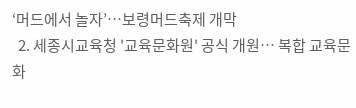‘머드에서 놀자’…보령머드축제 개막
  2. 세종시교육청 '교육문화원' 공식 개원… 복합 교육문화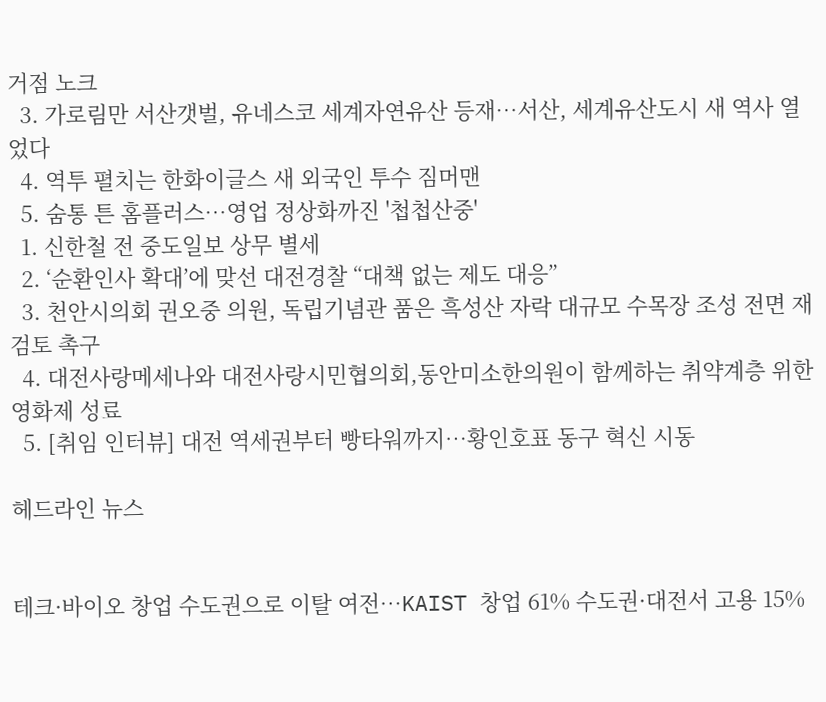거점 노크
  3. 가로림만 서산갯벌, 유네스코 세계자연유산 등재…서산, 세계유산도시 새 역사 열었다
  4. 역투 펼치는 한화이글스 새 외국인 투수 짐머맨
  5. 숨통 튼 홈플러스…영업 정상화까진 '첩첩산중'
  1. 신한철 전 중도일보 상무 별세
  2. ‘순환인사 확대’에 맞선 대전경찰 “대책 없는 제도 대응”
  3. 천안시의회 권오중 의원, 독립기념관 품은 흑성산 자락 대규모 수목장 조성 전면 재검토 촉구
  4. 대전사랑메세나와 대전사랑시민협의회,동안미소한의원이 함께하는 취약계층 위한 영화제 성료
  5. [취임 인터뷰] 대전 역세권부터 빵타워까지…황인호표 동구 혁신 시동

헤드라인 뉴스


테크·바이오 창업 수도권으로 이탈 여전…KAIST 창업 61% 수도권·대전서 고용 15%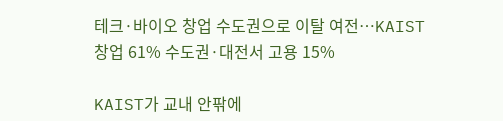테크·바이오 창업 수도권으로 이탈 여전…KAIST 창업 61% 수도권·대전서 고용 15%

KAIST가 교내 안팎에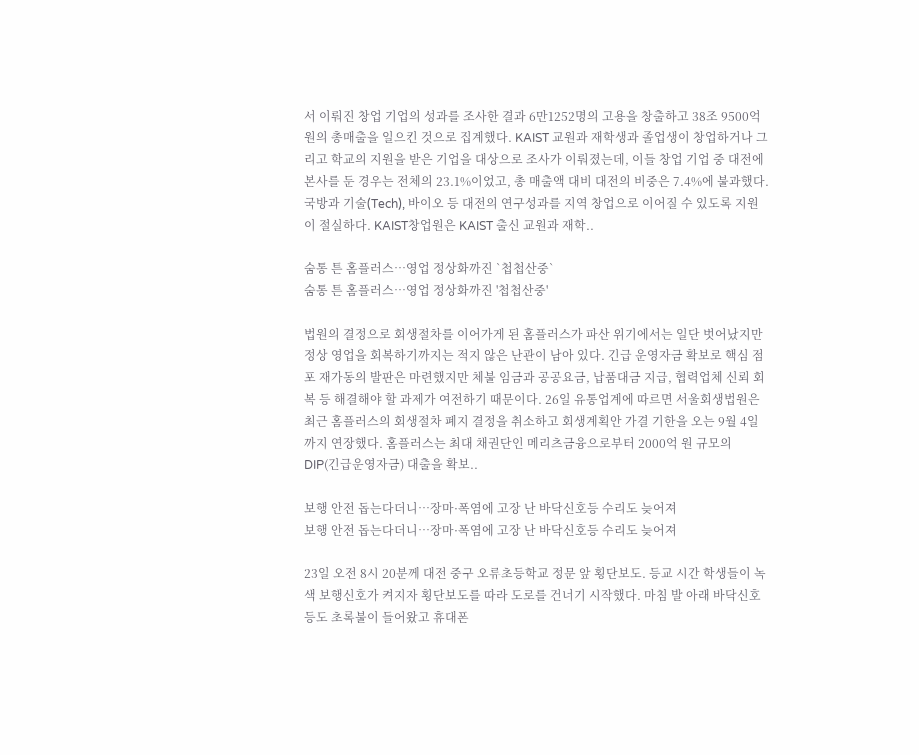서 이뤄진 창업 기업의 성과를 조사한 결과 6만1252명의 고용을 창출하고 38조 9500억 원의 총매출을 일으킨 것으로 집계했다. KAIST 교원과 재학생과 졸업생이 창업하거나 그리고 학교의 지원을 받은 기업을 대상으로 조사가 이뤄졌는데, 이들 창업 기업 중 대전에 본사를 둔 경우는 전체의 23.1%이었고, 총 매출액 대비 대전의 비중은 7.4%에 불과했다. 국방과 기술(Tech), 바이오 등 대전의 연구성과를 지역 창업으로 이어질 수 있도록 지원이 절실하다. KAIST창업원은 KAIST 출신 교원과 재학..

숨통 튼 홈플러스…영업 정상화까진 `첩첩산중`
숨통 튼 홈플러스…영업 정상화까진 '첩첩산중'

법원의 결정으로 회생절차를 이어가게 된 홈플러스가 파산 위기에서는 일단 벗어났지만 정상 영업을 회복하기까지는 적지 않은 난관이 남아 있다. 긴급 운영자금 확보로 핵심 점포 재가동의 발판은 마련했지만 체불 임금과 공공요금, 납품대금 지급, 협력업체 신뢰 회복 등 해결해야 할 과제가 여전하기 때문이다. 26일 유통업계에 따르면 서울회생법원은 최근 홈플러스의 회생절차 폐지 결정을 취소하고 회생계획안 가결 기한을 오는 9월 4일까지 연장했다. 홈플러스는 최대 채권단인 메리츠금융으로부터 2000억 원 규모의 DIP(긴급운영자금) 대출을 확보..

보행 안전 돕는다더니…장마·폭염에 고장 난 바닥신호등 수리도 늦어져
보행 안전 돕는다더니…장마·폭염에 고장 난 바닥신호등 수리도 늦어져

23일 오전 8시 20분께 대전 중구 오류초등학교 정문 앞 횡단보도. 등교 시간 학생들이 녹색 보행신호가 켜지자 횡단보도를 따라 도로를 건너기 시작했다. 마침 발 아래 바닥신호등도 초록불이 들어왔고 휴대폰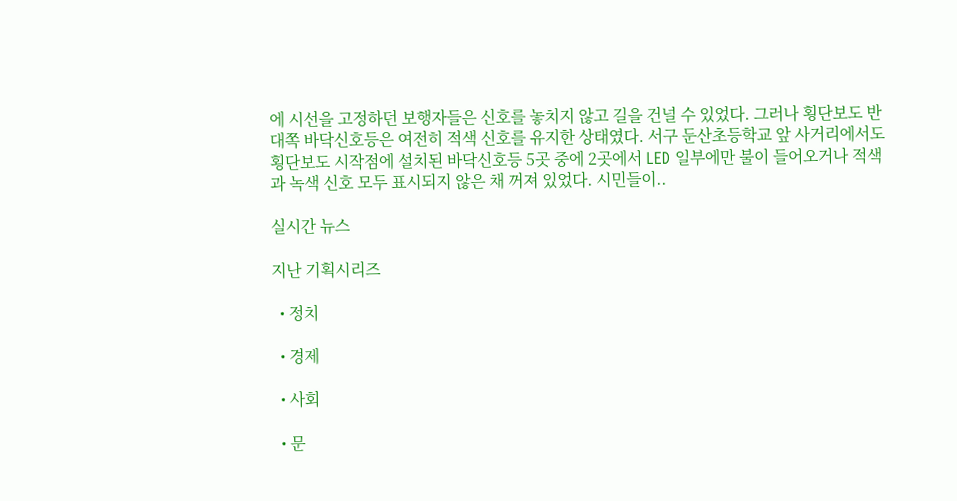에 시선을 고정하던 보행자들은 신호를 놓치지 않고 길을 건널 수 있었다. 그러나 횡단보도 반대쪽 바닥신호등은 여전히 적색 신호를 유지한 상태였다. 서구 둔산초등학교 앞 사거리에서도 횡단보도 시작점에 설치된 바닥신호등 5곳 중에 2곳에서 LED 일부에만 불이 들어오거나 적색과 녹색 신호 모두 표시되지 않은 채 꺼져 있었다. 시민들이..

실시간 뉴스

지난 기획시리즈

  • 정치

  • 경제

  • 사회

  • 문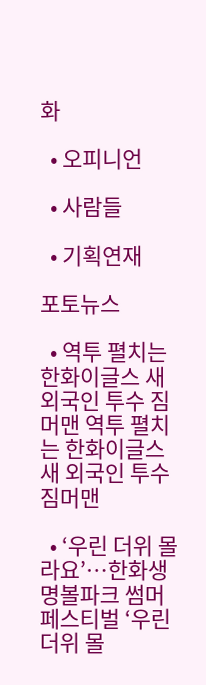화

  • 오피니언

  • 사람들

  • 기획연재

포토뉴스

  • 역투 펼치는 한화이글스 새 외국인 투수 짐머맨 역투 펼치는 한화이글스 새 외국인 투수 짐머맨

  • ‘우린 더위 몰라요’…한화생명볼파크 썸머 페스티벌 ‘우린 더위 몰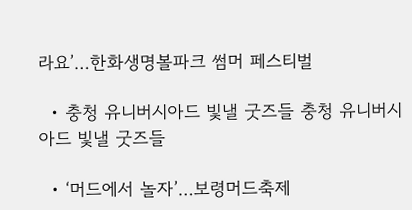라요’…한화생명볼파크 썸머 페스티벌

  • 충청 유니버시아드 빛낼 굿즈들 충청 유니버시아드 빛낼 굿즈들

  • ‘머드에서 놀자’…보령머드축제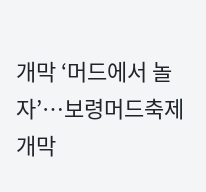개막 ‘머드에서 놀자’…보령머드축제 개막